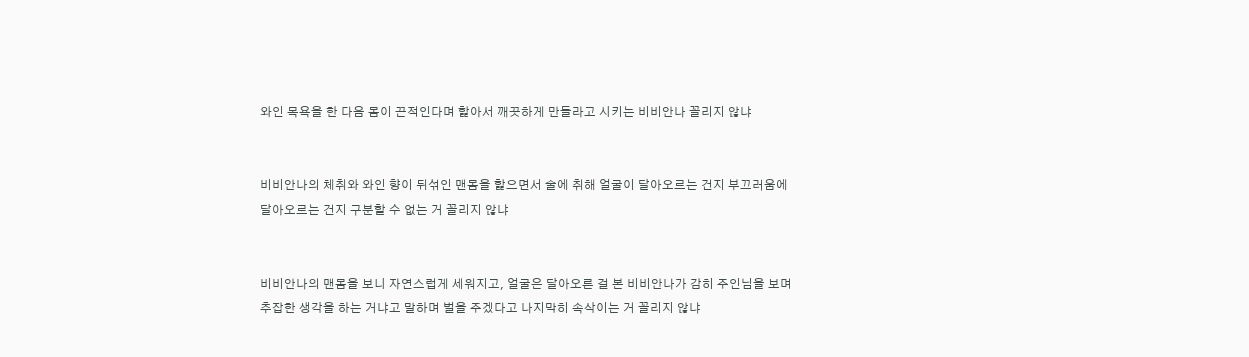와인 목욕을 한 다음 몸이 끈적인다며 핥아서 깨끗하게 만들라고 시키는 비비안나 꼴리지 않냐


비비안나의 체취와 와인 향이 뒤섞인 맨몸을 핥으면서 술에 취해 얼굴이 달아오르는 건지 부끄러움에 달아오르는 건지 구분할 수 없는 거 꼴리지 않냐


비비안나의 맨몸을 보니 자연스럽게 세워지고, 얼굴은 달아오른 걸 본 비비안나가 감히 주인님을 보며 추잡한 생각을 하는 거냐고 말하며 벌을 주겠다고 나지막히 속삭이는 거 꼴리지 않냐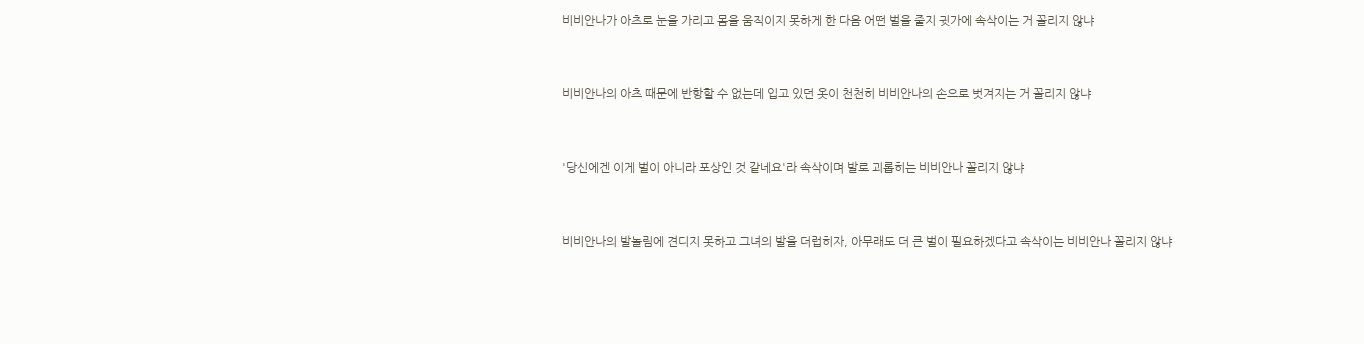비비안나가 아츠로 눈을 가리고 몸을 움직이지 못하게 한 다음 어떤 벌을 줄지 귓가에 속삭이는 거 꼴리지 않냐


비비안나의 아츠 때문에 반항할 수 없는데 입고 있던 옷이 천천히 비비안나의 손으로 벗겨지는 거 꼴리지 않냐


'당신에겐 이게 벌이 아니라 포상인 것 같네요'라 속삭이며 발로 괴롭히는 비비안나 꼴리지 않냐


비비안나의 발놀림에 견디지 못하고 그녀의 발을 더럽히자, 아무래도 더 큰 벌이 필요하겠다고 속삭이는 비비안나 꼴리지 않냐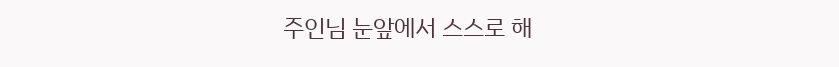주인님 눈앞에서 스스로 해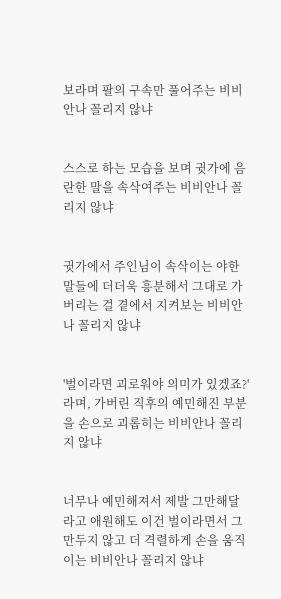보라며 팔의 구속만 풀어주는 비비안나 꼴리지 않냐


스스로 하는 모습을 보며 귓가에 음란한 말을 속삭여주는 비비안나 꼴리지 않냐


귓가에서 주인님이 속삭이는 야한 말들에 더더욱 흥분해서 그대로 가버리는 걸 곁에서 지켜보는 비비안나 꼴리지 않냐


'벌이라면 괴로워야 의미가 있겠죠?'라며, 가버린 직후의 예민해진 부분을 손으로 괴롭히는 비비안나 꼴리지 않냐


너무나 예민해져서 제발 그만해달라고 애원해도 이건 벌이라면서 그만두지 않고 더 격렬하게 손을 움직이는 비비안나 꼴리지 않냐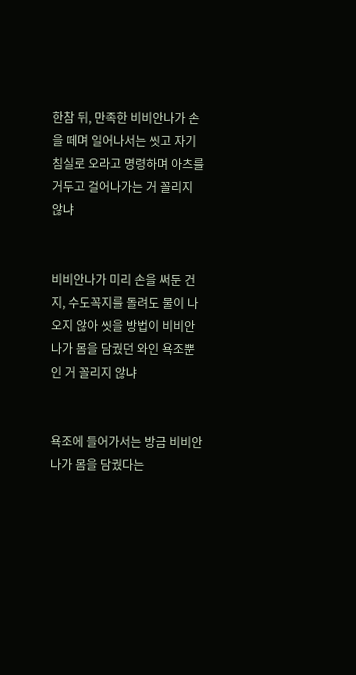한참 뒤, 만족한 비비안나가 손을 떼며 일어나서는 씻고 자기 침실로 오라고 명령하며 아츠를 거두고 걸어나가는 거 꼴리지 않냐


비비안나가 미리 손을 써둔 건지, 수도꼭지를 돌려도 물이 나오지 않아 씻을 방법이 비비안나가 몸을 담궜던 와인 욕조뿐인 거 꼴리지 않냐


욕조에 들어가서는 방금 비비안나가 몸을 담궜다는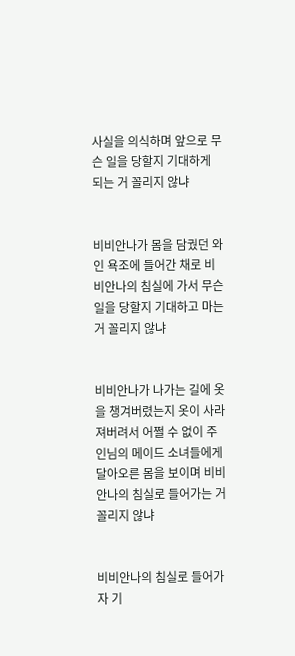사실을 의식하며 앞으로 무슨 일을 당할지 기대하게 되는 거 꼴리지 않냐


비비안나가 몸을 담궜던 와인 욕조에 들어간 채로 비비안나의 침실에 가서 무슨 일을 당할지 기대하고 마는 거 꼴리지 않냐


비비안나가 나가는 길에 옷을 챙겨버렸는지 옷이 사라져버려서 어쩔 수 없이 주인님의 메이드 소녀들에게 달아오른 몸을 보이며 비비안나의 침실로 들어가는 거 꼴리지 않냐


비비안나의 침실로 들어가자 기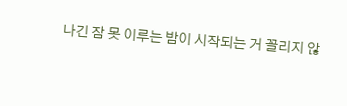나긴 잠 못 이루는 밤이 시작되는 거 꼴리지 않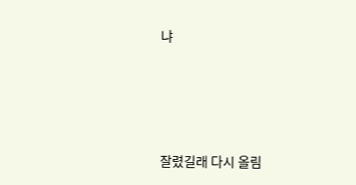냐




잘렸길래 다시 올림